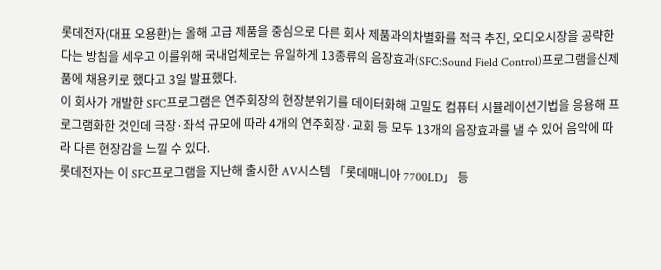롯데전자(대표 오용환)는 올해 고급 제품을 중심으로 다른 회사 제품과의차별화를 적극 추진, 오디오시장을 공략한다는 방침을 세우고 이를위해 국내업체로는 유일하게 13종류의 음장효과(SFC:Sound Field Control)프로그램을신제품에 채용키로 했다고 3일 발표했다.
이 회사가 개발한 SFC프로그램은 연주회장의 현장분위기를 데이터화해 고밀도 컴퓨터 시뮬레이션기법을 응용해 프로그램화한 것인데 극장·좌석 규모에 따라 4개의 연주회장·교회 등 모두 13개의 음장효과를 낼 수 있어 음악에 따라 다른 현장감을 느낄 수 있다.
롯데전자는 이 SFC프로그램을 지난해 출시한 AV시스템 「롯데매니아 7700LD」 등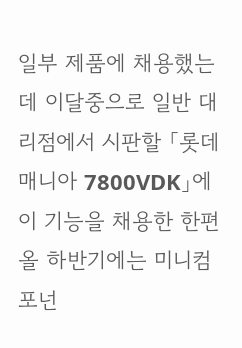일부 제품에 채용했는데 이달중으로 일반 대리점에서 시판할 「롯데매니아 7800VDK」에 이 기능을 채용한 한편 올 하반기에는 미니컴포넌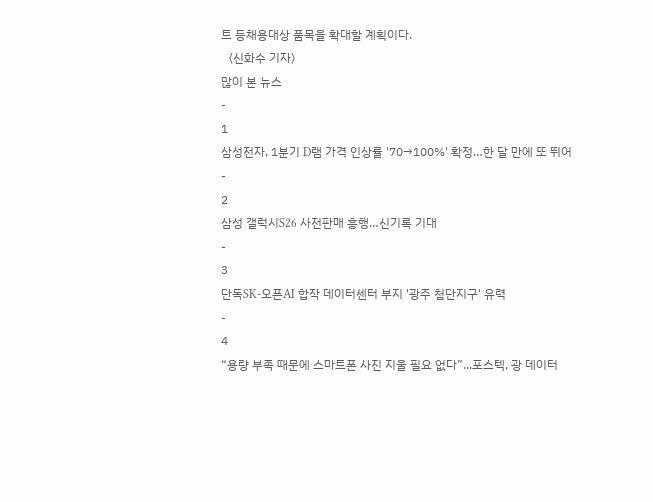트 등채용대상 품목을 확대할 계획이다.
〈신화수 기자〉
많이 본 뉴스
-
1
삼성전자, 1분기 D램 가격 인상률 '70→100%' 확정…한 달 만에 또 뛰어
-
2
삼성 갤럭시S26 사전판매 흥행…신기록 기대
-
3
단독SK-오픈AI 합작 데이터센터 부지 '광주 첨단지구' 유력
-
4
“용량 부족 때문에 스마트폰 사진 지울 필요 없다”...포스텍, 광 데이터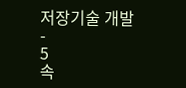저장기술 개발
-
5
속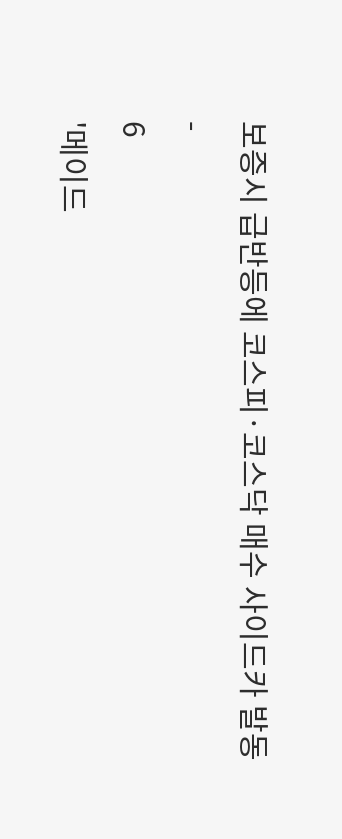보증시 급반등에 코스피·코스닥 매수 사이드카 발동
-
6
'메이드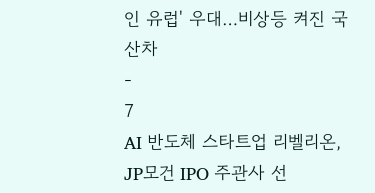인 유럽' 우대…비상등 켜진 국산차
-
7
AI 반도체 스타트업 리벨리온, JP모건 IPO 주관사 선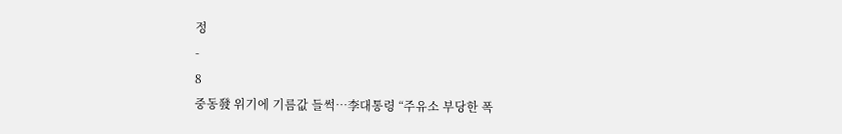정
-
8
중동發 위기에 기름값 들썩…李대통령 “주유소 부당한 폭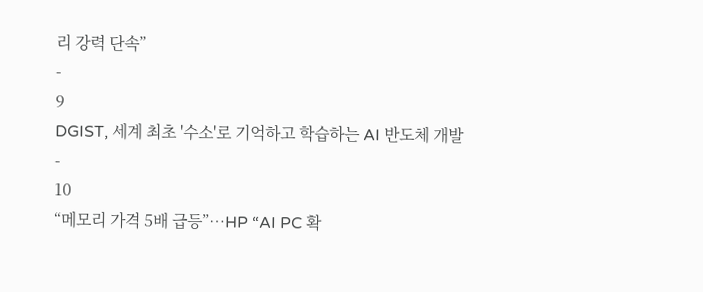리 강력 단속”
-
9
DGIST, 세계 최초 '수소'로 기억하고 학습하는 AI 반도체 개발
-
10
“메모리 가격 5배 급등”…HP “AI PC 확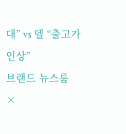대” vs 델 “출고가 인상”
브랜드 뉴스룸
×